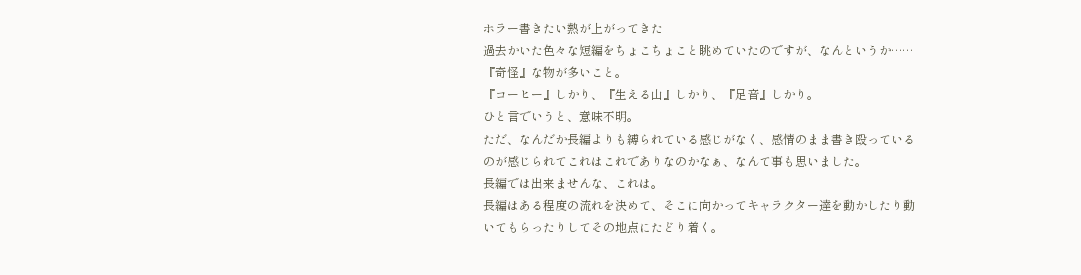ホラー書きたい熱が上がってきた
過去かいた色々な短編をちょこちょこと眺めていたのですが、なんというか……『奇怪』な物が多いこと。
『コーヒー』しかり、『生える山』しかり、『足音』しかり。
ひと言でいうと、意味不明。
ただ、なんだか長編よりも縛られている感じがなく、感情のまま書き殴っているのが感じられてこれはこれでありなのかなぁ、なんて事も思いました。
長編では出来ませんな、これは。
長編はある程度の流れを決めて、そこに向かってキャラクター達を動かしたり動いてもらったりしてその地点にたどり着く。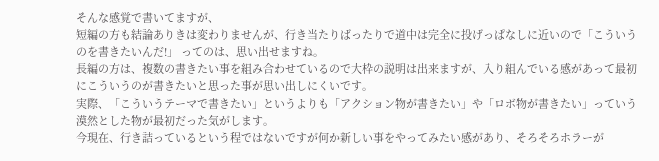そんな感覚で書いてますが、
短編の方も結論ありきは変わりませんが、行き当たりばったりで道中は完全に投げっぱなしに近いので「こういうのを書きたいんだ!」 ってのは、思い出せますね。
長編の方は、複数の書きたい事を組み合わせているので大枠の説明は出来ますが、入り組んでいる感があって最初にこういうのが書きたいと思った事が思い出しにくいです。
実際、「こういうテーマで書きたい」というよりも「アクション物が書きたい」や「ロボ物が書きたい」っていう漠然とした物が最初だった気がします。
今現在、行き詰っているという程ではないですが何か新しい事をやってみたい感があり、そろそろホラーが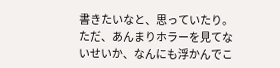書きたいなと、思っていたり。
ただ、あんまりホラーを見てないせいか、なんにも浮かんでこ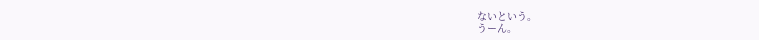ないという。
うーん。